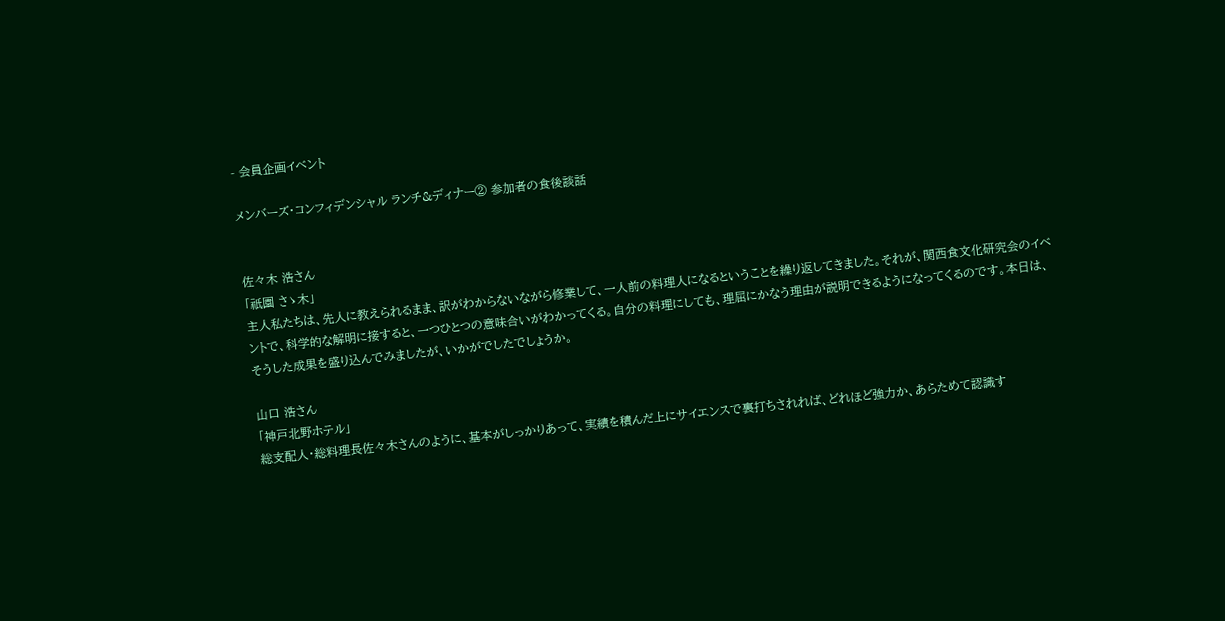- 会員企画イベント

メンバーズ・コンフィデンシャル ランチ&ディナー② 参加者の食後談話


佐々木 浩さん
「祇園 さゝ木」
主人私たちは、先人に教えられるまま、訳がわからないながら修業して、一人前の料理人になるということを繰り返してきました。それが、関西食文化研究会のイベントで、科学的な解明に接すると、一つひとつの意味合いがわかってくる。自分の料理にしても、理屈にかなう理由が説明できるようになってくるのです。本日は、そうした成果を盛り込んでみましたが、いかがでしたでしょうか。

山口 浩さん
「神戸北野ホテル」
総支配人・総料理長佐々木さんのように、基本がしっかりあって、実績を積んだ上にサイエンスで裏打ちされれば、どれほど強力か、あらためて認識す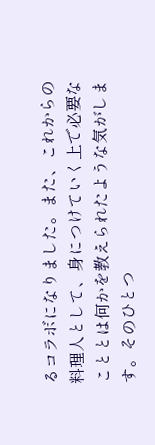るコラボになりました。また、これからの料理人として、身につけていく上で必要なこととは何かを教えられたような気がします。そのひとつ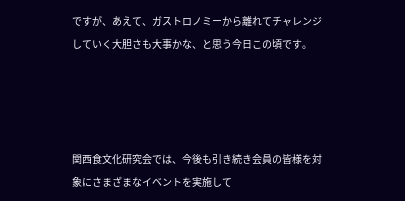ですが、あえて、ガストロノミーから離れてチャレンジしていく大胆さも大事かな、と思う今日この頃です。




関西食文化研究会では、今後も引き続き会員の皆様を対象にさまざまなイベントを実施して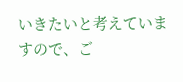いきたいと考えていますので、ご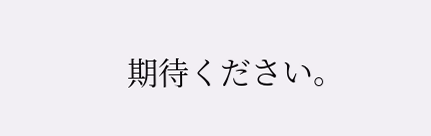期待ください。